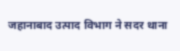जहानाबाद उत्पाद विभाग ने सदर थाना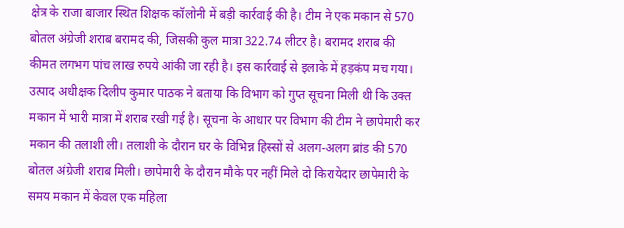क्षेत्र के राजा बाजार स्थित शिक्षक कॉलोनी में बड़ी कार्रवाई की है। टीम ने एक मकान से 570 बोतल अंग्रेजी शराब बरामद की, जिसकी कुल मात्रा 322.74 लीटर है। बरामद शराब की कीमत लगभग पांच लाख रुपये आंकी जा रही है। इस कार्रवाई से इलाके में हड़कंप मच गया। उत्पाद अधीक्षक दिलीप कुमार पाठक ने बताया कि विभाग को गुप्त सूचना मिली थी कि उक्त मकान में भारी मात्रा में शराब रखी गई है। सूचना के आधार पर विभाग की टीम ने छापेमारी कर मकान की तलाशी ली। तलाशी के दौरान घर के विभिन्न हिस्सों से अलग-अलग ब्रांड की 570 बोतल अंग्रेजी शराब मिली। छापेमारी के दौरान मौके पर नहीं मिले दो किरायेदार छापेमारी के समय मकान में केवल एक महिला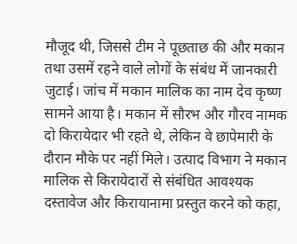मौजूद थी, जिससे टीम ने पूछताछ की और मकान तथा उसमें रहने वाले लोगों के संबंध में जानकारी जुटाई। जांच में मकान मालिक का नाम देव कृष्ण सामने आया है। मकान में सौरभ और गौरव नामक दो किरायेदार भी रहते थे, लेकिन वे छापेमारी के दौरान मौके पर नहीं मिले। उत्पाद विभाग ने मकान मालिक से किरायेदारों से संबंधित आवश्यक दस्तावेज और किरायानामा प्रस्तुत करने को कहा,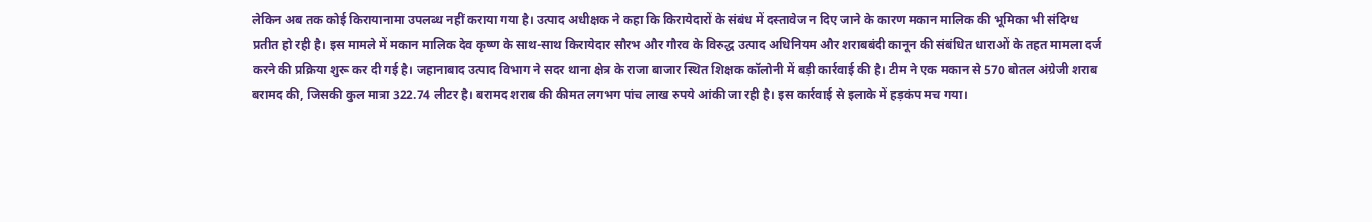लेकिन अब तक कोई किरायानामा उपलब्ध नहीं कराया गया है। उत्पाद अधीक्षक ने कहा कि किरायेदारों के संबंध में दस्तावेज न दिए जाने के कारण मकान मालिक की भूमिका भी संदिग्ध प्रतीत हो रही है। इस मामले में मकान मालिक देव कृष्ण के साथ-साथ किरायेदार सौरभ और गौरव के विरुद्ध उत्पाद अधिनियम और शराबबंदी कानून की संबंधित धाराओं के तहत मामला दर्ज करने की प्रक्रिया शुरू कर दी गई है। जहानाबाद उत्पाद विभाग ने सदर थाना क्षेत्र के राजा बाजार स्थित शिक्षक कॉलोनी में बड़ी कार्रवाई की है। टीम ने एक मकान से 570 बोतल अंग्रेजी शराब बरामद की, जिसकी कुल मात्रा 322.74 लीटर है। बरामद शराब की कीमत लगभग पांच लाख रुपये आंकी जा रही है। इस कार्रवाई से इलाके में हड़कंप मच गया।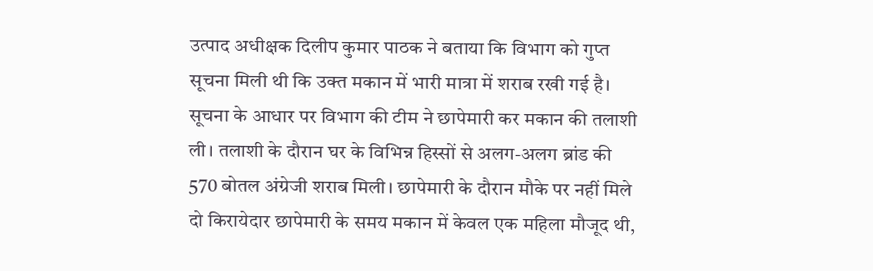उत्पाद अधीक्षक दिलीप कुमार पाठक ने बताया कि विभाग को गुप्त सूचना मिली थी कि उक्त मकान में भारी मात्रा में शराब रखी गई है। सूचना के आधार पर विभाग की टीम ने छापेमारी कर मकान की तलाशी ली। तलाशी के दौरान घर के विभिन्न हिस्सों से अलग-अलग ब्रांड की 570 बोतल अंग्रेजी शराब मिली। छापेमारी के दौरान मौके पर नहीं मिले दो किरायेदार छापेमारी के समय मकान में केवल एक महिला मौजूद थी,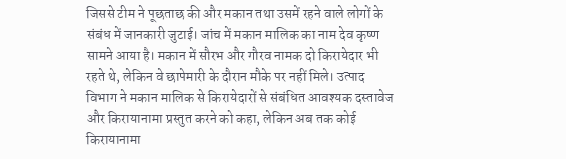जिससे टीम ने पूछताछ की और मकान तथा उसमें रहने वाले लोगों के संबंध में जानकारी जुटाई। जांच में मकान मालिक का नाम देव कृष्ण सामने आया है। मकान में सौरभ और गौरव नामक दो किरायेदार भी रहते थे, लेकिन वे छापेमारी के दौरान मौके पर नहीं मिले। उत्पाद विभाग ने मकान मालिक से किरायेदारों से संबंधित आवश्यक दस्तावेज और किरायानामा प्रस्तुत करने को कहा, लेकिन अब तक कोई किरायानामा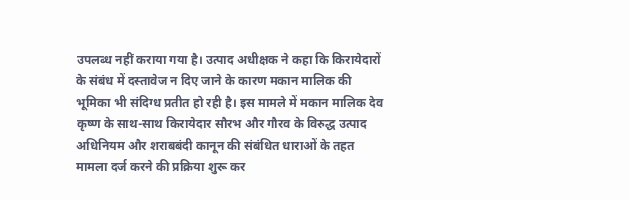उपलब्ध नहीं कराया गया है। उत्पाद अधीक्षक ने कहा कि किरायेदारों के संबंध में दस्तावेज न दिए जाने के कारण मकान मालिक की भूमिका भी संदिग्ध प्रतीत हो रही है। इस मामले में मकान मालिक देव कृष्ण के साथ-साथ किरायेदार सौरभ और गौरव के विरुद्ध उत्पाद अधिनियम और शराबबंदी कानून की संबंधित धाराओं के तहत मामला दर्ज करने की प्रक्रिया शुरू कर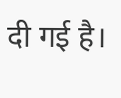दी गई है।